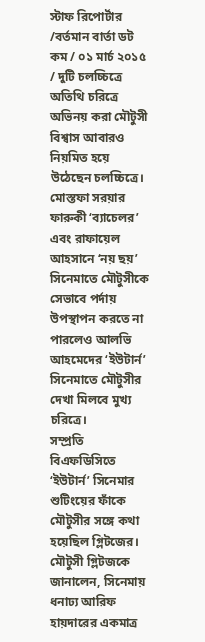স্টাফ রিপোর্টার /বর্তমান বার্তা ডট কম / ০১ মার্চ ২০১৫ / দুটি চলচ্চিত্রে অতিথি চরিত্রে অভিনয় করা মৌটুসী বিশ্বাস আবারও নিয়মিত হয়ে উঠেছেন চলচ্চিত্রে।
মোস্তফা সরয়ার ফারুকী ‘ব্যাচেলর’ এবং রাফায়েল আহসানে ‘নয় ছয়’ সিনেমাতে মৌটুসীকে সেভাবে পর্দায় উপস্থাপন করতে না পারলেও আলভি আহমেদের ‘ইউটার্ন’ সিনেমাতে মৌটুসীর দেখা মিলবে মুখ্য চরিত্রে।
সম্প্রতি বিএফডিসিতে ‘ইউটার্ন’ সিনেমার শুটিংয়ের ফাঁকে মৌটুসীর সঙ্গে কথা হয়েছিল গ্লিটজের।
মৌটুসী গ্লিটজকে জানালেন, সিনেমায় ধনাঢ্য আরিফ হায়দারের একমাত্র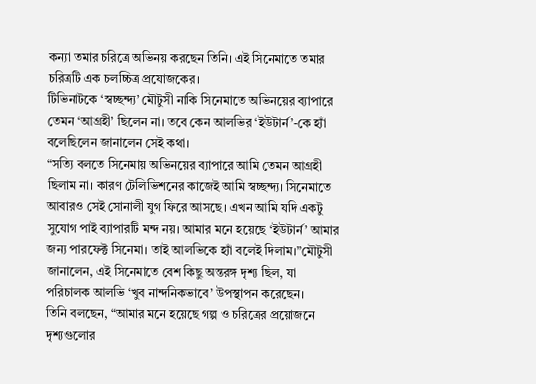কন্যা তমার চরিত্রে অভিনয় করছেন তিনি। এই সিনেমাতে তমার চরিত্রটি এক চলচ্চিত্র প্রযোজকের।
টিভিনাটকে ‘স্বচ্ছন্দ্য’ মৌটুসী নাকি সিনেমাতে অভিনয়ের ব্যাপারে তেমন ‘আগ্রহী’ ছিলেন না। তবে কেন আলভির ‘ইউটার্ন’-কে হ্যাঁ বলেছিলেন জানালেন সেই কথা।
“সত্যি বলতে সিনেমায় অভিনয়ের ব্যাপারে আমি তেমন আগ্রহী ছিলাম না। কারণ টেলিভিশনের কাজেই আমি স্বচ্ছন্দ্য। সিনেমাতে আবারও সেই সোনালী যুগ ফিরে আসছে। এখন আমি যদি একটু সুযোগ পাই ব্যাপারটি মন্দ নয়। আমার মনে হয়েছে ‘ইউটার্ন’ আমার জন্য পারফেক্ট সিনেমা। তাই আলভিকে হ্যাঁ বলেই দিলাম।”মৌটুসী জানালেন, এই সিনেমাতে বেশ কিছু অন্তরঙ্গ দৃশ্য ছিল, যা পরিচালক আলভি ‘খুব নান্দনিকভাবে’ উপস্থাপন করেছেন।
তিনি বলছেন, “আমার মনে হয়েছে গল্প ও চরিত্রের প্রয়োজনে দৃশ্যগুলোর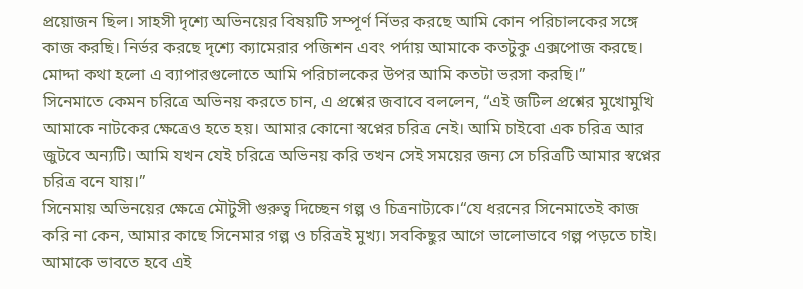প্রয়োজন ছিল। সাহসী দৃশ্যে অভিনয়ের বিষয়টি সম্পূর্ণ র্নিভর করছে আমি কোন পরিচালকের সঙ্গে কাজ করছি। নির্ভর করছে দৃশ্যে ক্যামেরার পজিশন এবং পর্দায় আমাকে কতটুকু এক্সপোজ করছে। মোদ্দা কথা হলো এ ব্যাপারগুলোতে আমি পরিচালকের উপর আমি কতটা ভরসা করছি।”
সিনেমাতে কেমন চরিত্রে অভিনয় করতে চান, এ প্রশ্নের জবাবে বললেন, “এই জটিল প্রশ্নের মুখোমুখি আমাকে নাটকের ক্ষেত্রেও হতে হয়। আমার কোনো স্বপ্নের চরিত্র নেই। আমি চাইবো এক চরিত্র আর জুটবে অন্যটি। আমি যখন যেই চরিত্রে অভিনয় করি তখন সেই সময়ের জন্য সে চরিত্রটি আমার স্বপ্নের চরিত্র বনে যায়।”
সিনেমায় অভিনয়ের ক্ষেত্রে মৌটুসী গুরুত্ব দিচ্ছেন গল্প ও চিত্রনাট্যকে।“যে ধরনের সিনেমাতেই কাজ করি না কেন, আমার কাছে সিনেমার গল্প ও চরিত্রই মুখ্য। সবকিছুর আগে ভালোভাবে গল্প পড়তে চাই। আমাকে ভাবতে হবে এই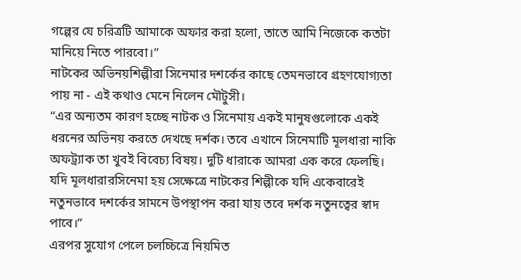গল্পের যে চরিত্রটি আমাকে অফার করা হলো, তাতে আমি নিজেকে কতটা মানিয়ে নিতে পারবো।”
নাটকের অভিনয়শিল্পীরা সিনেমার দশর্কের কাছে তেমনভাবে গ্রহণযোগ্যতা পায় না - এই কথাও মেনে নিলেন মৌটুসী।
“এর অন্যতম কারণ হচ্ছে নাটক ও সিনেমায় একই মানুষগুলোকে একই ধরনের অভিনয় করতে দেখছে দর্শক। তবে এখানে সিনেমাটি মূলধারা নাকি অফট্র্যাক তা খুবই বিবেচ্য বিষয়। দুটি ধারাকে আমরা এক করে ফেলছি। যদি মূলধারারসিনেমা হয় সেক্ষেত্রে নাটকের শিল্পীকে যদি একেবারেই নতুনভাবে দশর্কের সামনে উপস্থাপন করা যায় তবে দর্শক নতুনত্বের স্বাদ পাবে।”
এরপর সুযোগ পেলে চলচ্চিত্রে নিয়মিত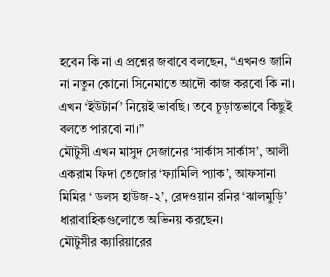হবেন কি না এ প্রশ্নের জবাবে বলছেন, “এখনও জানি না নতুন কোনো সিনেমাতে আদৌ কাজ করবো কি না। এখন ‘ইউটার্ন’ নিয়েই ভাবছি। তবে চূড়ান্তভাবে কিছুই বলতে পারবো না।”
মৌটুসী এখন মাসুদ সেজানের ‘সার্কাস সার্কাস’, আলী একরাম ফিদা তেজোর ‘ফ্যামিলি প্যাক’, আফসানা মিমির ‘ ডলস হাউজ-২’, রেদওয়ান রনির ‘ঝালমুড়ি’ ধারাবাহিকগুলোতে অভিনয় করছেন।
মৌটুসীর ক্যারিয়ারের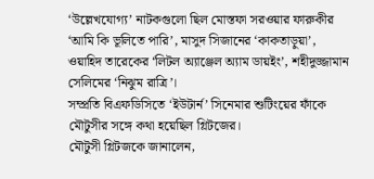‘উল্লেখযোগ্য’ নাটকগুলো ছিল মোস্তফা সরওয়ার ফারুকীর ‘আমি কি ভূলিতে পারি’, মাসুদ সিজানের ‘কাকতাড়ুয়া’, ওয়াহিদ তারেকের ‘লিটল অ্যাঞ্জেল অ্যাম ডায়ইং’, শহীদুজ্জামান সেলিমের ‘নিঝুম রাত্রি’।
সম্প্রতি বিএফডিসিতে ‘ইউটার্ন’ সিনেমার শুটিংয়ের ফাঁকে মৌটুসীর সঙ্গে কথা হয়েছিল গ্লিটজের।
মৌটুসী গ্লিটজকে জানালেন,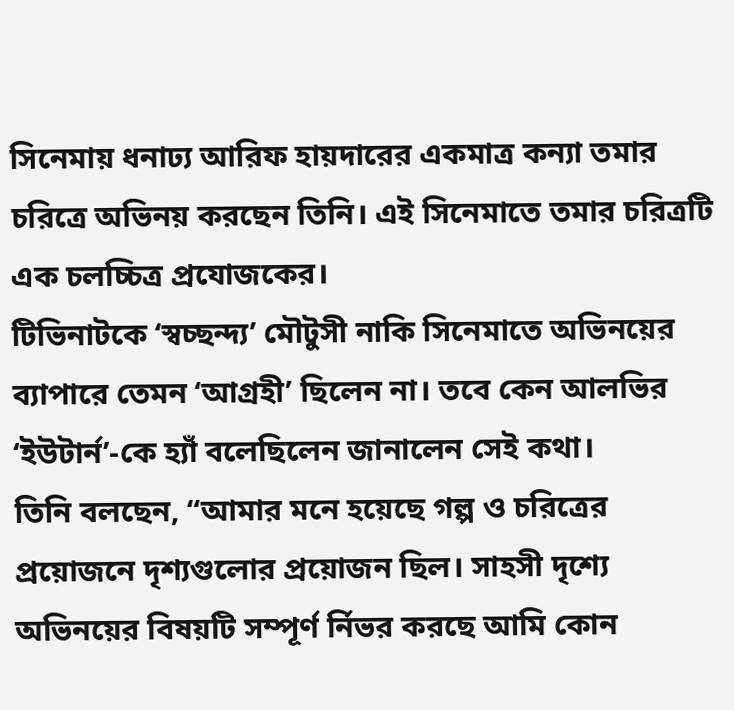সিনেমায় ধনাঢ্য আরিফ হায়দারের একমাত্র কন্যা তমার চরিত্রে অভিনয় করছেন তিনি। এই সিনেমাতে তমার চরিত্রটি এক চলচ্চিত্র প্রযোজকের।
টিভিনাটকে ‘স্বচ্ছন্দ্য’ মৌটুসী নাকি সিনেমাতে অভিনয়ের ব্যাপারে তেমন ‘আগ্রহী’ ছিলেন না। তবে কেন আলভির ‘ইউটার্ন’-কে হ্যাঁ বলেছিলেন জানালেন সেই কথা।
তিনি বলছেন, “আমার মনে হয়েছে গল্প ও চরিত্রের প্রয়োজনে দৃশ্যগুলোর প্রয়োজন ছিল। সাহসী দৃশ্যে অভিনয়ের বিষয়টি সম্পূর্ণ র্নিভর করছে আমি কোন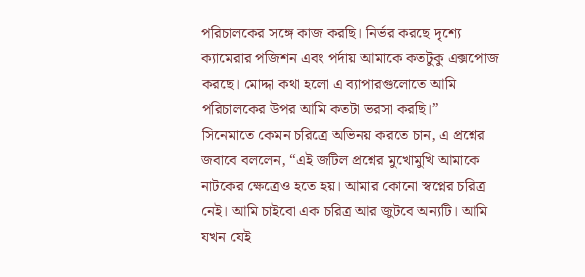পরিচালকের সঙ্গে কাজ করছি। নির্ভর করছে দৃশ্যে ক্যামেরার পজিশন এবং পর্দায় আমাকে কতটুকু এক্সপোজ করছে। মোদ্দা কথা হলো এ ব্যাপারগুলোতে আমি পরিচালকের উপর আমি কতটা ভরসা করছি।”
সিনেমাতে কেমন চরিত্রে অভিনয় করতে চান, এ প্রশ্নের জবাবে বললেন, “এই জটিল প্রশ্নের মুখোমুখি আমাকে নাটকের ক্ষেত্রেও হতে হয়। আমার কোনো স্বপ্নের চরিত্র নেই। আমি চাইবো এক চরিত্র আর জুটবে অন্যটি। আমি যখন যেই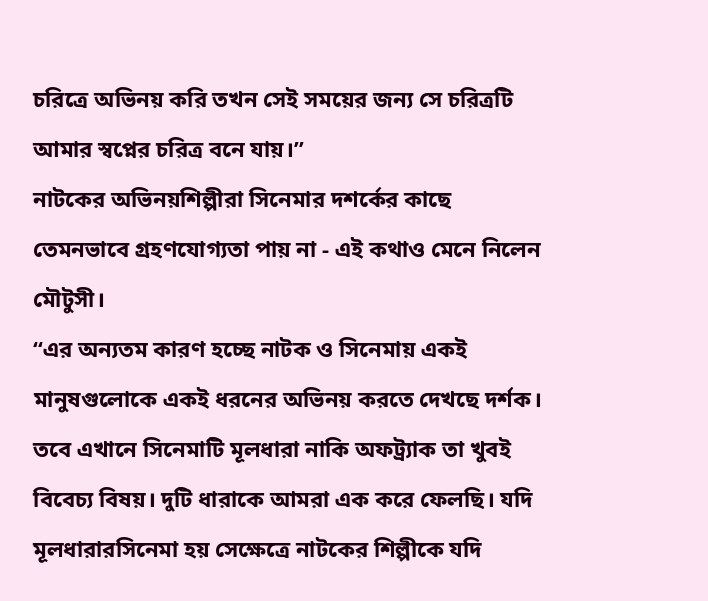চরিত্রে অভিনয় করি তখন সেই সময়ের জন্য সে চরিত্রটি আমার স্বপ্নের চরিত্র বনে যায়।”
নাটকের অভিনয়শিল্পীরা সিনেমার দশর্কের কাছে তেমনভাবে গ্রহণযোগ্যতা পায় না - এই কথাও মেনে নিলেন মৌটুসী।
“এর অন্যতম কারণ হচ্ছে নাটক ও সিনেমায় একই মানুষগুলোকে একই ধরনের অভিনয় করতে দেখছে দর্শক। তবে এখানে সিনেমাটি মূলধারা নাকি অফট্র্যাক তা খুবই বিবেচ্য বিষয়। দুটি ধারাকে আমরা এক করে ফেলছি। যদি মূলধারারসিনেমা হয় সেক্ষেত্রে নাটকের শিল্পীকে যদি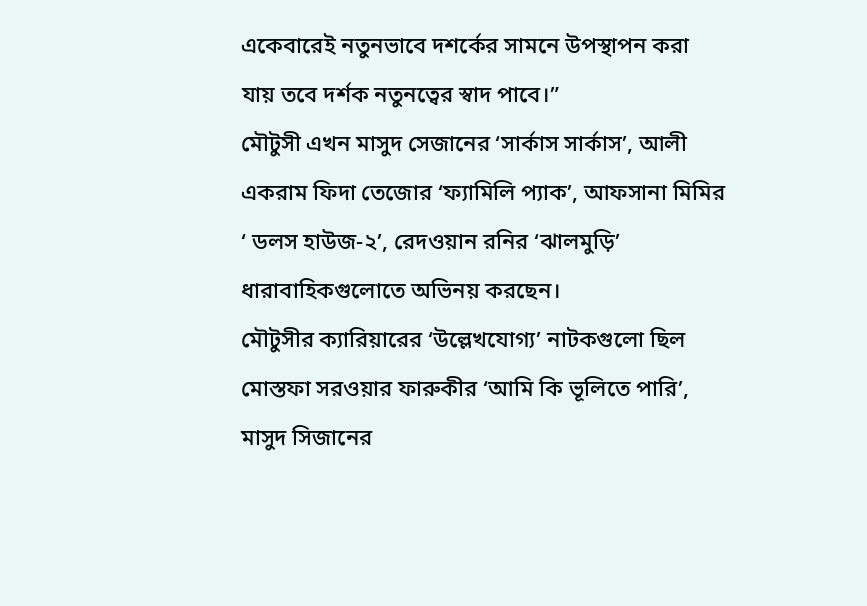একেবারেই নতুনভাবে দশর্কের সামনে উপস্থাপন করা যায় তবে দর্শক নতুনত্বের স্বাদ পাবে।”
মৌটুসী এখন মাসুদ সেজানের ‘সার্কাস সার্কাস’, আলী একরাম ফিদা তেজোর ‘ফ্যামিলি প্যাক’, আফসানা মিমির ‘ ডলস হাউজ-২’, রেদওয়ান রনির ‘ঝালমুড়ি’ ধারাবাহিকগুলোতে অভিনয় করছেন।
মৌটুসীর ক্যারিয়ারের ‘উল্লেখযোগ্য’ নাটকগুলো ছিল মোস্তফা সরওয়ার ফারুকীর ‘আমি কি ভূলিতে পারি’, মাসুদ সিজানের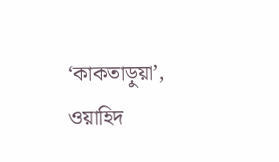‘কাকতাড়ুয়া’, ওয়াহিদ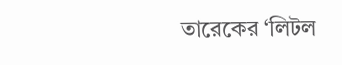তারেকের ‘লিটল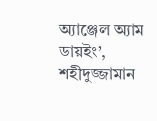অ্যাঞ্জেল অ্যাম ডায়ইং’, শহীদুজ্জামান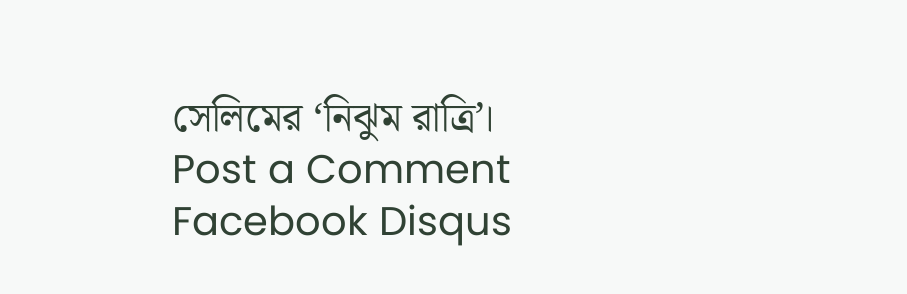সেলিমের ‘নিঝুম রাত্রি’।
Post a Comment
Facebook Disqus